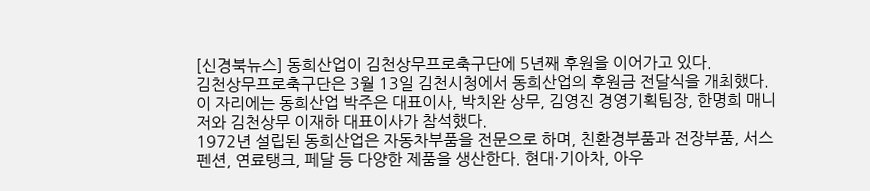[신경북뉴스] 동희산업이 김천상무프로축구단에 5년째 후원을 이어가고 있다.
김천상무프로축구단은 3월 13일 김천시청에서 동희산업의 후원금 전달식을 개최했다. 이 자리에는 동희산업 박주은 대표이사, 박치완 상무, 김영진 경영기획팀장, 한명희 매니저와 김천상무 이재하 대표이사가 참석했다.
1972년 설립된 동희산업은 자동차부품을 전문으로 하며, 친환경부품과 전장부품, 서스펜션, 연료탱크, 페달 등 다양한 제품을 생산한다. 현대·기아차, 아우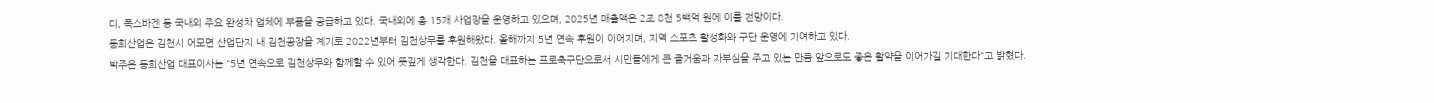디, 폭스바겐 등 국내외 주요 완성차 업체에 부품을 공급하고 있다. 국내외에 총 15개 사업장을 운영하고 있으며, 2025년 매출액은 2조 8천 5백억 원에 이를 전망이다.
동희산업은 김천시 어모면 산업단지 내 김천공장을 계기로 2022년부터 김천상무를 후원해왔다. 올해까지 5년 연속 후원이 이어지며, 지역 스포츠 활성화와 구단 운영에 기여하고 있다.
박주은 동희산업 대표이사는 "5년 연속으로 김천상무와 함께할 수 있어 뜻깊게 생각한다. 김천을 대표하는 프로축구단으로서 시민들에게 큰 즐거움과 자부심을 주고 있는 만큼 앞으로도 좋은 활약을 이어가길 기대한다"고 밝혔다.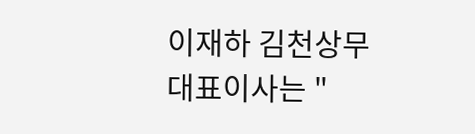이재하 김천상무 대표이사는 "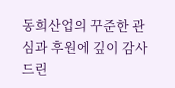동희산업의 꾸준한 관심과 후원에 깊이 감사드린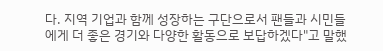다. 지역 기업과 함께 성장하는 구단으로서 팬들과 시민들에게 더 좋은 경기와 다양한 활동으로 보답하겠다"고 말했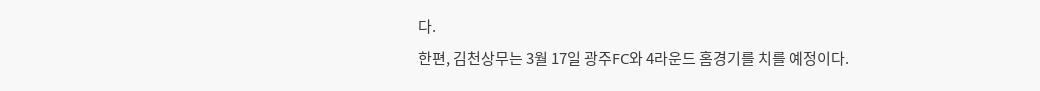다.
한편, 김천상무는 3월 17일 광주FC와 4라운드 홈경기를 치를 예정이다.